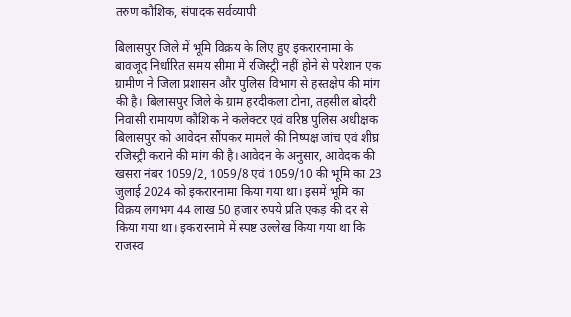तरुण कौशिक, संपादक सर्वव्यापी

बिलासपुर जिले में भूमि विक्रय के लिए हुए इकरारनामा के बावजूद निर्धारित समय सीमा में रजिस्ट्री नहीं होने से परेशान एक ग्रामीण ने जिला प्रशासन और पुलिस विभाग से हस्तक्षेप की मांग की है। बिलासपुर जिले के ग्राम हरदीकला टोना, तहसील बोदरी निवासी रामायण कौशिक ने कलेक्टर एवं वरिष्ठ पुलिस अधीक्षक बिलासपुर को आवेदन सौंपकर मामले की निष्पक्ष जांच एवं शीघ्र रजिस्ट्री कराने की मांग की है।आवेदन के अनुसार, आवेदक की खसरा नंबर 1059/2, 1059/8 एवं 1059/10 की भूमि का 23 जुलाई 2024 को इकरारनामा किया गया था। इसमें भूमि का विक्रय लगभग 44 लाख 50 हजार रुपये प्रति एकड़ की दर से किया गया था। इकरारनामे में स्पष्ट उल्लेख किया गया था कि राजस्व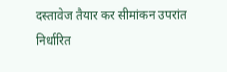दस्तावेज तैयार कर सीमांकन उपरांत निर्धारित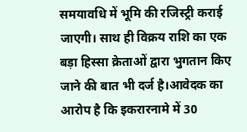समयावधि में भूमि की रजिस्ट्री कराई जाएगी। साथ ही विक्रय राशि का एक बड़ा हिस्सा क्रेताओं द्वारा भुगतान किए जाने की बात भी दर्ज है।आवेदक का आरोप है कि इकरारनामे में 30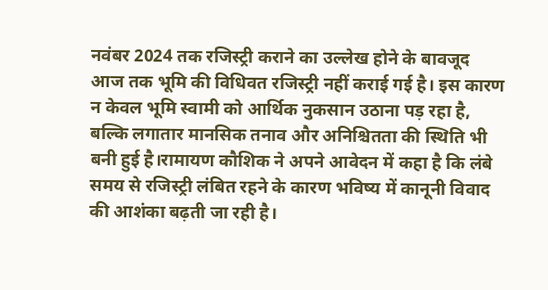नवंबर 2024 तक रजिस्ट्री कराने का उल्लेख होने के बावजूद आज तक भूमि की विधिवत रजिस्ट्री नहीं कराई गई है। इस कारण न केवल भूमि स्वामी को आर्थिक नुकसान उठाना पड़ रहा है, बल्कि लगातार मानसिक तनाव और अनिश्चितता की स्थिति भी बनी हुई है।रामायण कौशिक ने अपने आवेदन में कहा है कि लंबे समय से रजिस्ट्री लंबित रहने के कारण भविष्य में कानूनी विवाद की आशंका बढ़ती जा रही है।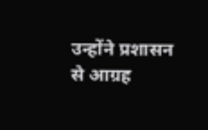उन्होंने प्रशासन से आग्रह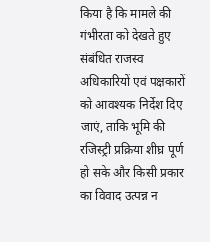किया है कि मामले की गंभीरता को देखते हुए संबंधित राजस्व अधिकारियों एवं पक्षकारों को आवश्यक निर्देश दिए जाएं, ताकि भूमि की रजिस्ट्री प्रक्रिया शीघ्र पूर्ण हो सके और किसी प्रकार का विवाद उत्पन्न न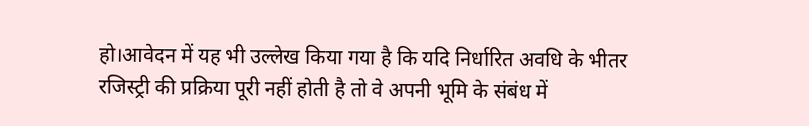हो।आवेदन में यह भी उल्लेख किया गया है कि यदि निर्धारित अवधि के भीतर रजिस्ट्री की प्रक्रिया पूरी नहीं होती है तो वे अपनी भूमि के संबंध में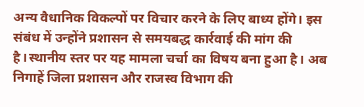अन्य वैधानिक विकल्पों पर विचार करने के लिए बाध्य होंगे। इस संबंध में उन्होंने प्रशासन से समयबद्ध कार्रवाई की मांग की है।स्थानीय स्तर पर यह मामला चर्चा का विषय बना हुआ है। अब निगाहें जिला प्रशासन और राजस्व विभाग की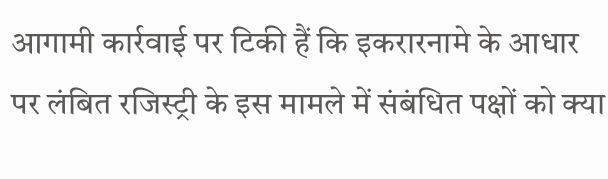आगामी कार्रवाई पर टिकी हैं कि इकरारनामे के आधार पर लंबित रजिस्ट्री के इस मामले में संबंधित पक्षों को क्या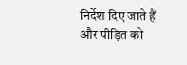निर्देश दिए जाते हैं और पीड़ित को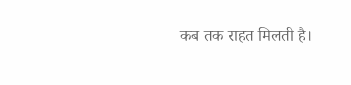कब तक राहत मिलती है।